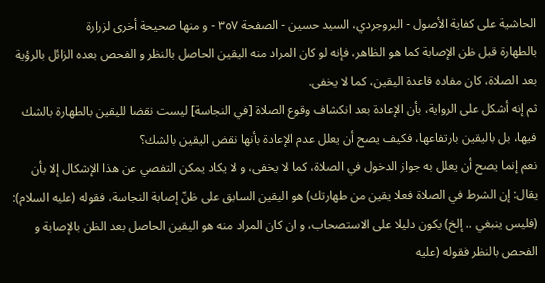الحاشية على كفاية الأصول - البروجردي، السيد حسين - الصفحة ٣٥٧ - و منها صحيحة أخرى لزرارة
بالطهارة قبل ظن الإصابة كما هو الظاهر، فإنه لو كان المراد منه اليقين الحاصل بالنظر و الفحص بعده الزائل بالرؤية بعد الصلاة، كان مفاده قاعدة اليقين، كما لا يخفى.
ثم إنه أشكل على الرواية، بأن الإعادة بعد انكشاف وقوع الصلاة [في النجاسة] ليست نقضا لليقين بالطهارة بالشك فيها، بل باليقين بارتفاعها، فكيف يصح أن يعلل عدم الإعادة بأنها نقض اليقين بالشك؟
نعم إنما يصح أن يعلل به جواز الدخول في الصلاة، كما لا يخفى، و لا يكاد يمكن التفصي عن هذا الإشكال إلا بأن يقال: إن الشرط في الصلاة فعلا يقين من طهارتك) هو اليقين السابق على ظنّ إصابة النجاسة، فقوله (عليه السلام): (فليس ينبغي .. إلخ) يكون دليلا على الاستصحاب، و ان كان المراد منه هو اليقين الحاصل بعد الظن بالإصابة و الفحص بالنظر فقوله (عليه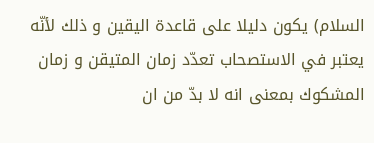السلام) يكون دليلا على قاعدة اليقين و ذلك لأنّه يعتبر في الاستصحاب تعدّد زمان المتيقن و زمان المشكوك بمعنى انه لا بدّ من ان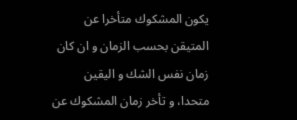يكون المشكوك متأخرا عن المتيقن بحسب الزمان و ان كان زمان نفس الشك و اليقين متحدا، و تأخر زمان المشكوك عن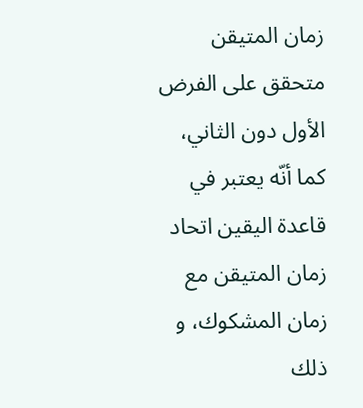زمان المتيقن متحقق على الفرض الأول دون الثاني، كما أنّه يعتبر في قاعدة اليقين اتحاد زمان المتيقن مع زمان المشكوك، و ذلك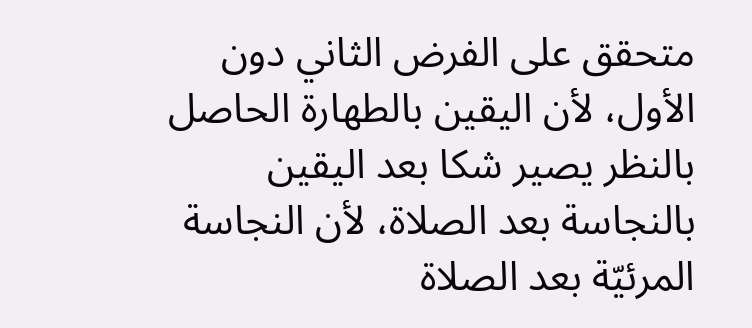متحقق على الفرض الثاني دون الأول، لأن اليقين بالطهارة الحاصل بالنظر يصير شكا بعد اليقين بالنجاسة بعد الصلاة، لأن النجاسة المرئيّة بعد الصلاة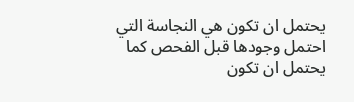يحتمل ان تكون هي النجاسة التي احتمل وجودها قبل الفحص كما يحتمل ان تكون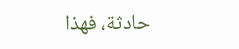حادثة، فهذا